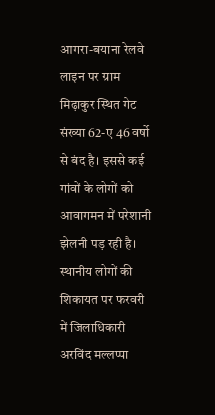आगरा-बयाना रेलवे लाइन पर ग्राम मिढ़ाकुर स्थित गेट संख्या 62-ए 46 वर्षो से बंद है। इससे कई गांवों के लोगों को आवागमन में परेशानी झेलनी पड़ रही है। स्थानीय लोगों की शिकायत पर फरवरी में जिलाधिकारी अरविंद मल्लप्पा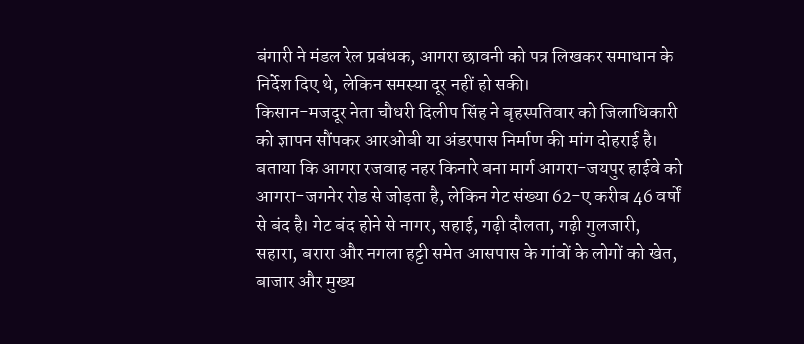बंगारी ने मंडल रेल प्रबंधक, आगरा छावनी को पत्र लिखकर समाधान के निर्देश दिए थे, लेकिन समस्या दूर नहीं हो सकी।
किसान-मजदूर नेता चौधरी दिलीप सिंह ने बृहस्पतिवार को जिलाधिकारी को ज्ञापन सौंपकर आरओबी या अंडरपास निर्माण की मांग दोहराई है। बताया कि आगरा रजवाह नहर किनारे बना मार्ग आगरा-जयपुर हाईवे को आगरा-जगनेर रोड से जोड़ता है, लेकिन गेट संख्या 62-ए करीब 46 वर्षों से बंद है। गेट बंद होने से नागर, सहाई, गढ़ी दौलता, गढ़ी गुलजारी, सहारा, बरारा और नगला हट्टी समेत आसपास के गांवों के लोगों को खेत, बाजार और मुख्य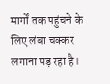मार्गों तक पहुंचने के लिए लंबा चक्कर लगाना पड़ रहा है।